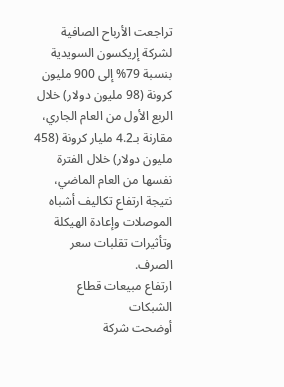تراجعت الأرباح الصافية لشركة إريكسون السويدية بنسبة 79% إلى 900 مليون كرونة (98 مليون دولار) خلال الربع الأول من العام الجاري، مقارنة بـ4.2 مليار كرونة (458 مليون دولار) خلال الفترة نفسها من العام الماضي، نتيجة ارتفاع تكاليف أشباه الموصلات وإعادة الهيكلة وتأثيرات تقلبات سعر الصرف.
ارتفاع مبيعات قطاع الشبكات
أوضحت شركة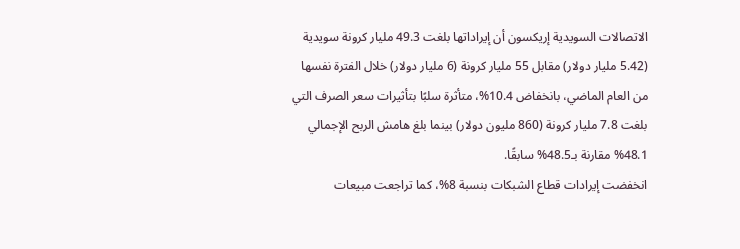الاتصالات السويدية إريكسون أن إيراداتها بلغت 49.3 مليار كرونة سويدية (5.42 مليار دولار) مقابل 55 مليار كرونة (6 مليار دولار) خلال الفترة نفسها من العام الماضي، بانخفاض 10.4%، متأثرة سلبًا بتأثيرات سعر الصرف التي بلغت 7.8 مليار كرونة (860 مليون دولار) بينما بلغ هامش الربح الإجمالي 48.1% مقارنة بـ48.5% سابقًا.
انخفضت إيرادات قطاع الشبكات بنسبة 8%، كما تراجعت مبيعات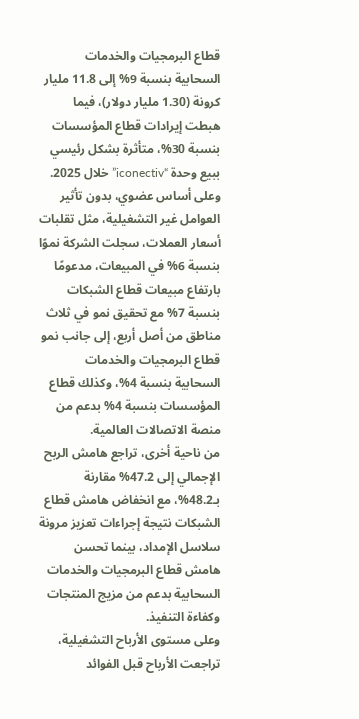قطاع البرمجيات والخدمات السحابية بنسبة 9% إلى 11.8 مليار كرونة (1.30 مليار دولار)، فيما هبطت إيرادات قطاع المؤسسات بنسبة 30%، متأثرة بشكل رئيسي ببيع وحدة “iconectiv” خلال 2025.
وعلى أساس عضوي، بدون تأثير العوامل غير التشغيلية، مثل تقلبات أسعار العملات، سجلت الشركة نموًا بنسبة 6% في المبيعات، مدعومًا بارتفاع مبيعات قطاع الشبكات بنسبة 7% مع تحقيق نمو في ثلاث مناطق من أصل أربع، إلى جانب نمو قطاع البرمجيات والخدمات السحابية بنسبة 4%، وكذلك قطاع المؤسسات بنسبة 4% بدعم من منصة الاتصالات العالمية.
من ناحية أخرى، تراجع هامش الربح الإجمالي إلى 47.2% مقارنة بـ48.2%، مع انخفاض هامش قطاع الشبكات نتيجة إجراءات تعزيز مرونة سلاسل الإمداد، بينما تحسن هامش قطاع البرمجيات والخدمات السحابية بدعم من مزيج المنتجات وكفاءة التنفيذ.
وعلى مستوى الأرباح التشغيلية، تراجعت الأرباح قبل الفوائد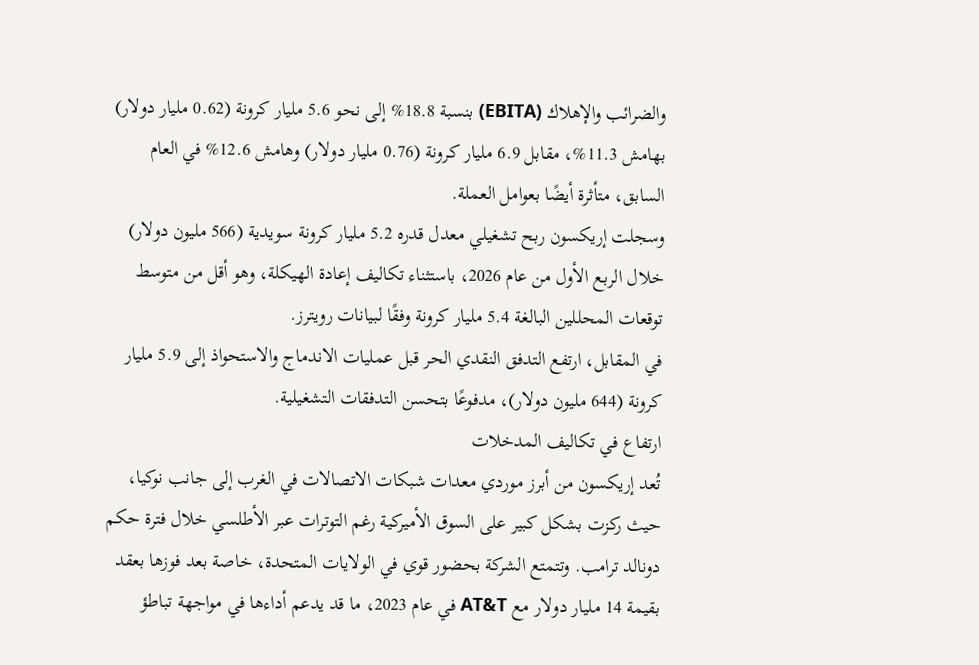والضرائب والإهلاك (EBITA) بنسبة 18.8% إلى نحو 5.6 مليار كرونة (0.62 مليار دولار) بهامش 11.3%، مقابل 6.9 مليار كرونة (0.76 مليار دولار) وهامش 12.6% في العام السابق، متأثرة أيضًا بعوامل العملة.
وسجلت إريكسون ربح تشغيلي معدل قدره 5.2 مليار كرونة سويدية (566 مليون دولار) خلال الربع الأول من عام 2026، باستثناء تكاليف إعادة الهيكلة، وهو أقل من متوسط توقعات المحللين البالغة 5.4 مليار كرونة وفقًا لبيانات رويترز.
في المقابل، ارتفع التدفق النقدي الحر قبل عمليات الاندماج والاستحواذ إلى 5.9 مليار كرونة (644 مليون دولار)، مدفوعًا بتحسن التدفقات التشغيلية.
ارتفاع في تكاليف المدخلات
تُعد إريكسون من أبرز موردي معدات شبكات الاتصالات في الغرب إلى جانب نوكيا، حيث ركزت بشكل كبير على السوق الأميركية رغم التوترات عبر الأطلسي خلال فترة حكم دونالد ترامب. وتتمتع الشركة بحضور قوي في الولايات المتحدة، خاصة بعد فوزها بعقد بقيمة 14 مليار دولار مع AT&T في عام 2023، ما قد يدعم أداءها في مواجهة تباطؤ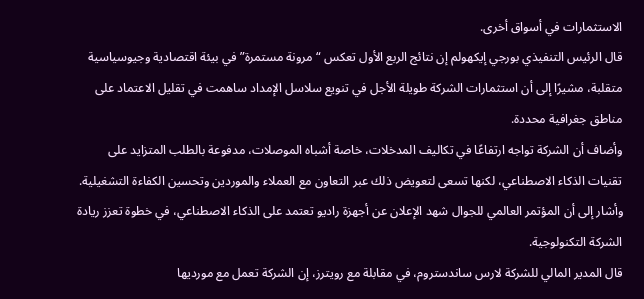الاستثمارات في أسواق أخرى.
قال الرئيس التنفيذي بورجي إيكهولم إن نتائج الربع الأول تعكس “مرونة مستمرة” في بيئة اقتصادية وجيوسياسية متقلبة، مشيرًا إلى أن استثمارات الشركة طويلة الأجل في تنويع سلاسل الإمداد ساهمت في تقليل الاعتماد على مناطق جغرافية محددة.
وأضاف أن الشركة تواجه ارتفاعًا في تكاليف المدخلات، خاصة أشباه الموصلات، مدفوعة بالطلب المتزايد على تقنيات الذكاء الاصطناعي، لكنها تسعى لتعويض ذلك عبر التعاون مع العملاء والموردين وتحسين الكفاءة التشغيلية.
وأشار إلى أن المؤتمر العالمي للجوال شهد الإعلان عن أجهزة راديو تعتمد على الذكاء الاصطناعي، في خطوة تعزز ريادة الشركة التكنولوجية.
قال المدير المالي للشركة لارس ساندستروم، في مقابلة مع رويترز، إن الشركة تعمل مع مورديها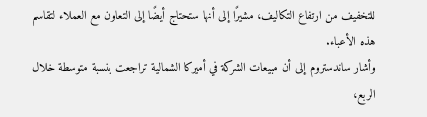للتخفيف من ارتفاع التكاليف، مشيرًا إلى أنها ستحتاج أيضًا إلى التعاون مع العملاء لتقاسم هذه الأعباء.
وأشار ساندستروم إلى أن مبيعات الشركة في أميركا الشمالية تراجعت بنسبة متوسطة خلال الربع،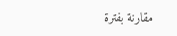مقارنة بفترة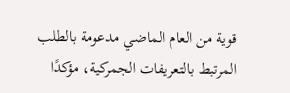قوية من العام الماضي مدعومة بالطلب المرتبط بالتعريفات الجمركية، مؤكدًا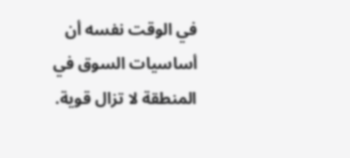في الوقت نفسه أن أساسيات السوق في المنطقة لا تزال قوية.